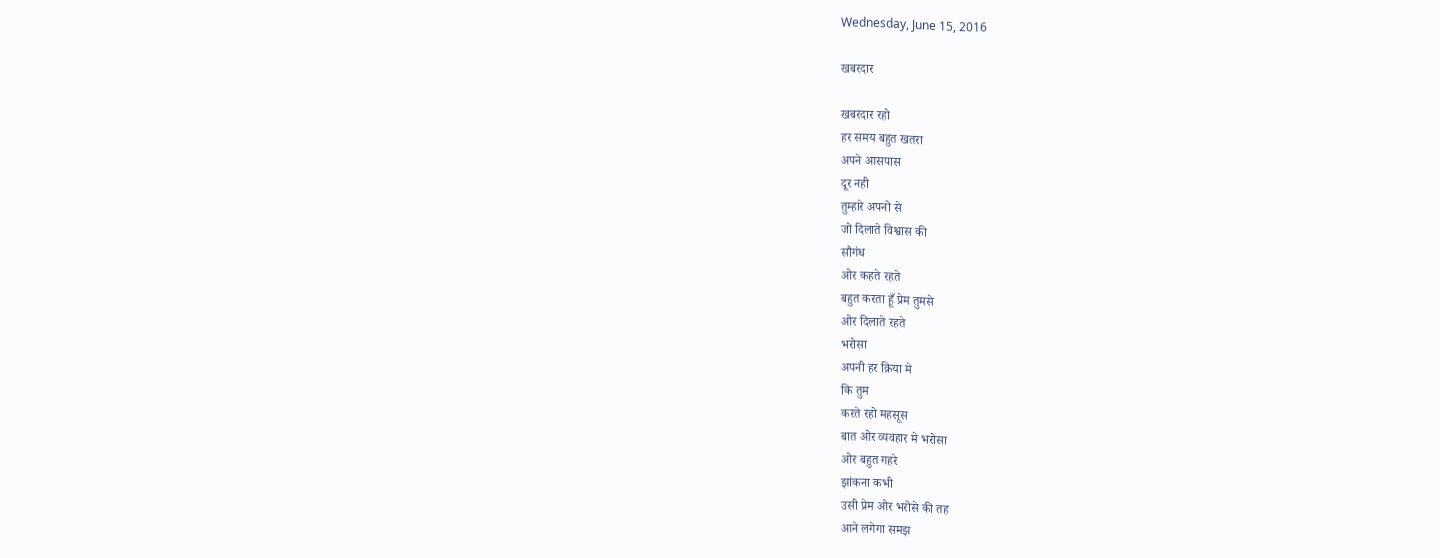Wednesday, June 15, 2016

खबरदार

खबरदार रहो
हर समय बहुत खतरा
अपने आसपास
दूर नही
तुम्हारे अपनो से
जो दिलाते विश्वास की
सौगंध
ओर कहते रहते
बहुत करता हूँ प्रेम तुमसे
ओर दिलाते रहते
भरोसा
अपनी हर क्रिया मे
कि तुम
करते रहो महसूस
बात ओर व्यवहार मे भरोसा
ओर बहुत गहरे
झांकना कभी
उसी प्रेम ओर भरोसे की तह
आने लगेगा समझ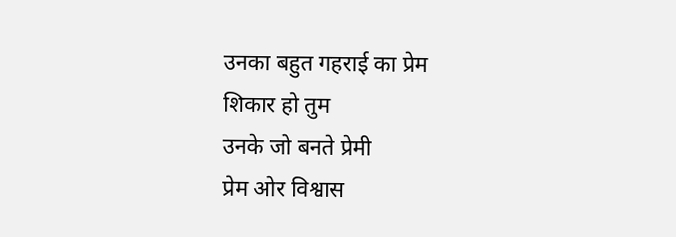उनका बहुत गहराई का प्रेम
शिकार हो तुम
उनके जो बनते प्रेमी
प्रेम ओर विश्वास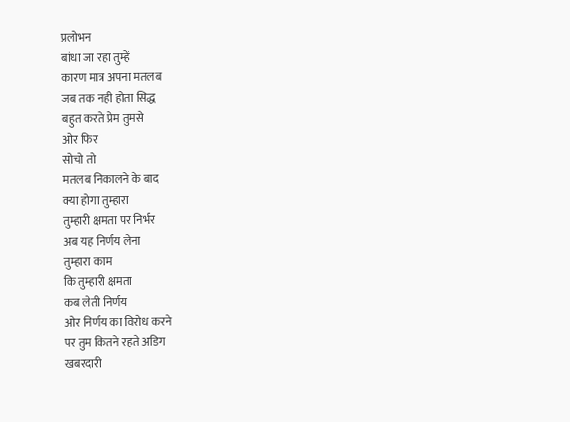प्रलोभन
बांधा जा रहा तुम्हें
कारण मात्र अपना मतलब
जब तक नही होता सिद्ध
बहुत करते प्रेम तुमसे
ओर फिर
सोचो तो
मतलब निकालने के बाद
क्या होगा तुम्हारा
तुम्हारी क्षमता पर निर्भर
अब यह निर्णय लेना
तुम्हारा काम
कि तुम्हारी क्षमता
कब लेती निर्णय
ओर निर्णय का विरोध करने
पर तुम कितने रहते अडिग
खबरदारी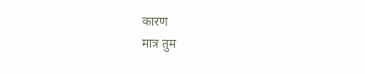कारण
मात्र तुम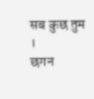सब कुछ तुम ।
छगन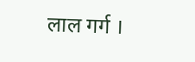लाल गर्ग ।